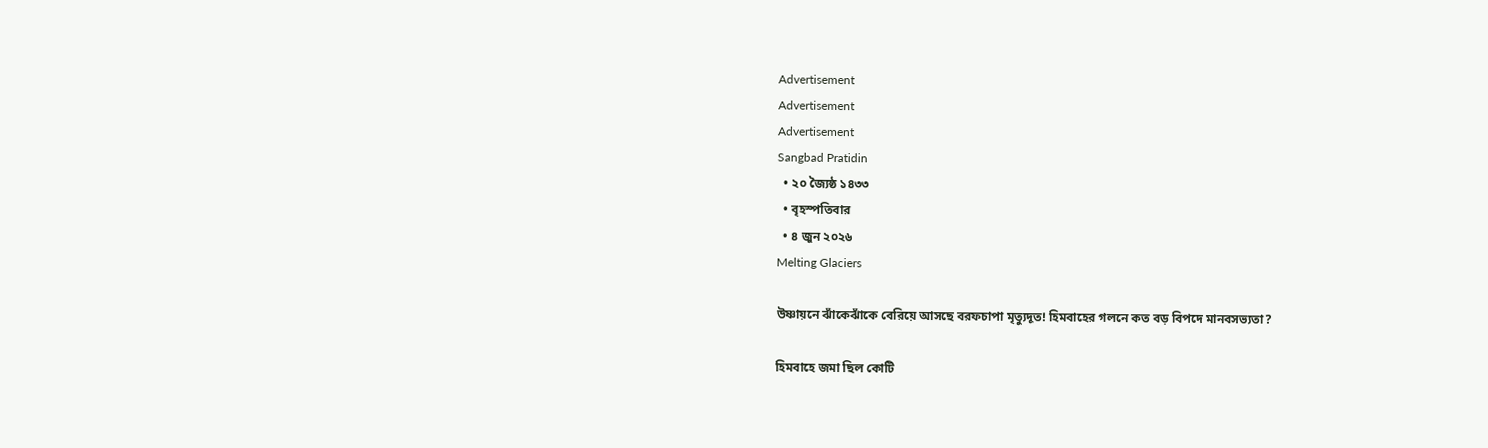Advertisement
Advertisement
Advertisement
Sangbad Pratidin
  • ২০ জ্যৈষ্ঠ ১৪৩৩
  • বৃহস্পতিবার
  • ৪ জুন ২০২৬
Melting Glaciers

উষ্ণায়নে ঝাঁকেঝাঁকে বেরিয়ে আসছে বরফচাপা মৃত্যুদূত! হিমবাহের গলনে কত বড় বিপদে মানবসভ্যতা?

হিমবাহে জমা ছিল কোটি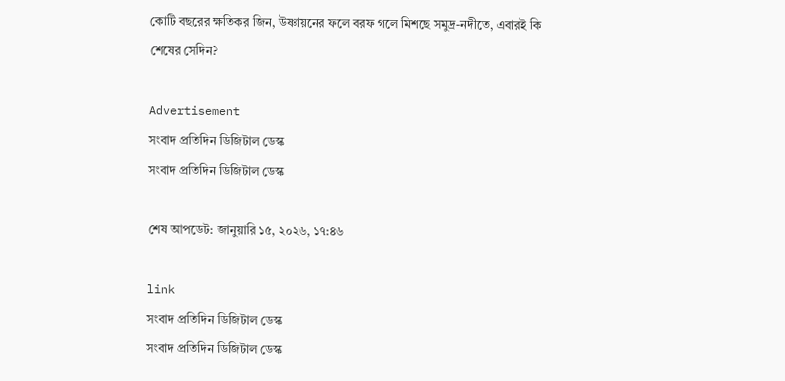কোটি বছরের ক্ষতিকর জিন, উষ্ণায়নের ফলে বরফ গলে মিশছে সমুদ্র-নদীতে, এবারই কি শেষের সেদিন?

Advertisement
সংবাদ প্রতিদিন ডিজিটাল ডেস্ক
সংবাদ প্রতিদিন ডিজিটাল ডেস্ক

শেষ আপডেট: জানুয়ারি ১৫, ২০২৬, ১৭:৪৬

link
সংবাদ প্রতিদিন ডিজিটাল ডেস্ক
সংবাদ প্রতিদিন ডিজিটাল ডেস্ক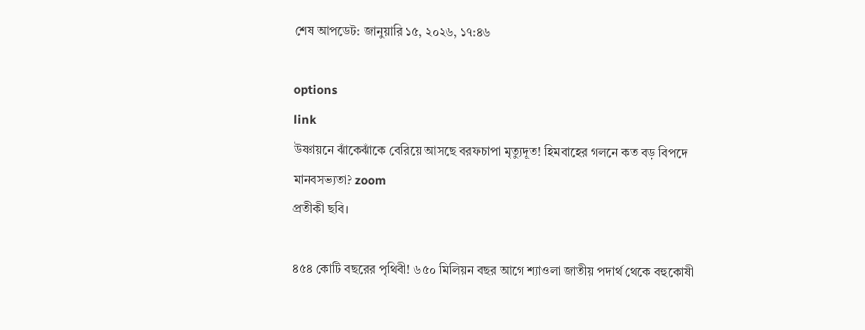শেষ আপডেট: জানুয়ারি ১৫, ২০২৬, ১৭:৪৬

options
link
উষ্ণায়নে ঝাঁকেঝাঁকে বেরিয়ে আসছে বরফচাপা মৃত্যুদূত! হিমবাহের গলনে কত বড় বিপদে মানবসভ্যতা? zoom
প্রতীকী ছবি।

৪৫৪ কোটি বছরের পৃথিবী! ৬৫০ মিলিয়ন বছর আগে শ্যাওলা জাতীয় পদার্থ থেকে বহুকোষী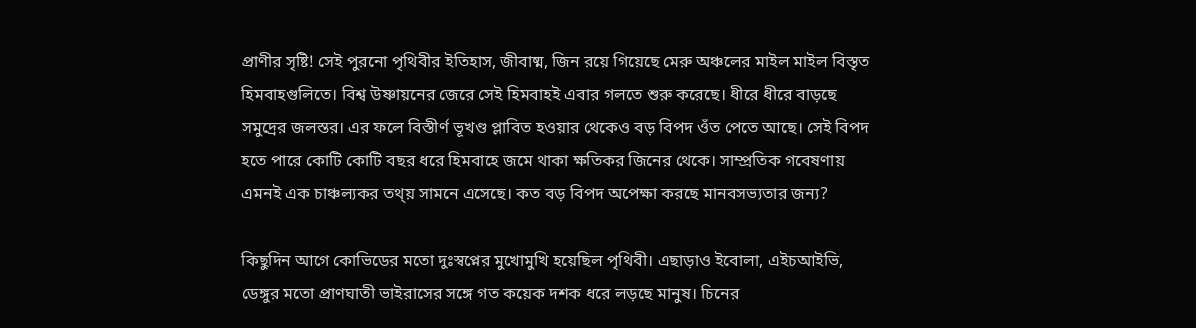প্রাণীর সৃষ্টি! সেই পুরনো পৃথিবীর ইতিহাস, জীবাষ্ম, জিন রয়ে গিয়েছে মেরু অঞ্চলের মাইল মাইল বিস্তৃত হিমবাহগুলিতে। বিশ্ব উষ্ণায়নের জেরে সেই হিমবাহই এবার গলতে শুরু করেছে। ধীরে ধীরে বাড়ছে সমুদ্রের জলস্তর। এর ফলে বিস্তীর্ণ ভূখণ্ড প্লাবিত হওয়ার থেকেও বড় বিপদ ওঁত পেতে আছে। সেই বিপদ হতে পারে কোটি কোটি বছর ধরে হিমবাহে জমে থাকা ক্ষতিকর জিনের থেকে। সাম্প্রতিক গবেষণায় এমনই এক চাঞ্চল্যকর তথ্য় সামনে এসেছে। কত বড় বিপদ অপেক্ষা করছে মানবসভ্যতার জন্য?

কিছুদিন আগে কোভিডের মতো দুঃস্বপ্নের মুখোমুখি হয়েছিল পৃথিবী। এছাড়াও ইবোলা, এইচআইভি, ডেঙ্গুর মতো প্রাণঘাতী ভাইরাসের সঙ্গে গত কয়েক দশক ধরে লড়ছে মানুষ। চিনের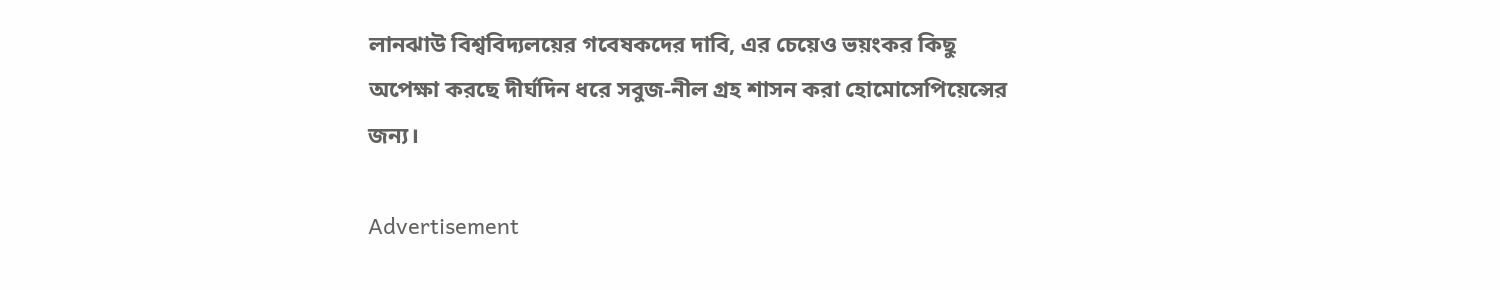লানঝাউ বিশ্ববিদ্যলয়ের গবেষকদের দাবি, এর চেয়েও ভয়ংকর কিছু অপেক্ষা করছে দীর্ঘদিন ধরে সবুজ-নীল গ্রহ শাসন করা হোমোসেপিয়েন্সের জন্য।

Advertisement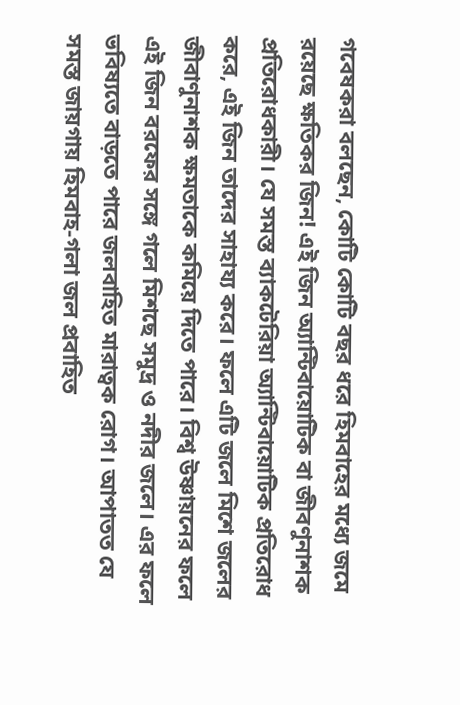গবেষকরা বলছেন, কোটি কোটি বছর ধরে হিমবাহের মধ্যে জমে রয়েছে ক্ষতিকর জিন! এই জিন অ্যান্টিবায়োটিক বা জীবণুনাশক প্রতিরোধকারী। যে সমস্ত ব্যাকটেরিয়া অ্যান্টিবায়োটিক প্রতিরোধ করে, এই জিন তাদের সাহায্য করে। ফলে এটি জলে মিশে জলের জীবাণুনাশক ক্ষমতাকে কমিয়ে দিতে পারে। বিশ্ব উষ্ণায়নের ফলে এই জিন বরফের সঙ্গে গলে মিশছে সমুদ্র ও নদীর জলে। এর ফলে ভবিষ্যতে বাড়তে পারে জলবাহিত মারাত্বক রোগ। আপাতত যে সমস্ত জায়গায় হিমবাহ-গলা জল প্রবাহিত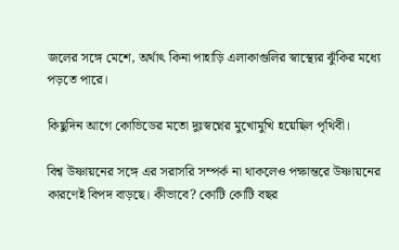জলের সঙ্গে মেশে, অর্থাৎ কিনা পাহাড়ি এলাকাগুলির স্বাস্থ্যের ঝুঁকির মধ্যে পড়তে পারে।

কিছুদিন আগে কোভিডের মতো দুঃস্বপ্নের মুখোমুখি হয়েছিল পৃথিবী।

বিশ্ব উষ্ণায়নের সঙ্গে এর সরাসরি সম্পর্ক না থাকলেও পক্ষান্তরে উষ্ণায়নের কারণেই বিপদ বাড়ছে। কীভাবে? কোটি কোটি বছর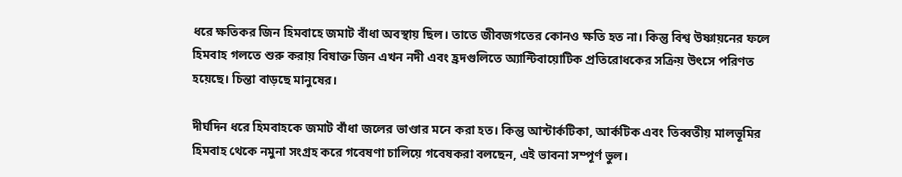ধরে ক্ষতিকর জিন হিমবাহে জমাট বাঁধা অবস্থায় ছিল। তাতে জীবজগতের কোনও ক্ষতি হত না। কিন্তু বিশ্ব উষ্ণায়নের ফলে হিমবাহ গলতে শুরু করায় বিষাক্ত জিন এখন নদী এবং হ্রদগুলিতে অ্যান্টিবায়োটিক প্রতিরোধকের সক্রিয় উৎসে পরিণত হয়েছে। চিন্তা বাড়ছে মানুষের।

দীর্ঘদিন ধরে হিমবাহকে জমাট বাঁধা জলের ভাণ্ডার মনে করা হত। কিন্তু আন্টার্কটিকা, আর্কটিক এবং তিব্বতীয় মালভূমির হিমবাহ থেকে নমুনা সংগ্রহ করে গবেষণা চালিয়ে গবেষকরা বলছেন, এই ভাবনা সম্পূর্ণ ভুল।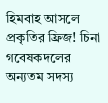হিমবাহ আসলে প্রকৃতির ফ্রিজ! চিনা গবেষকদলের অন্যতম সদস্য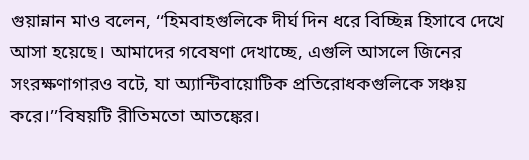গুয়ান্নান মাও বলেন, ‘‘হিমবাহগুলিকে দীর্ঘ দিন ধরে বিচ্ছিন্ন হিসাবে দেখে আসা হয়েছে। আমাদের গবেষণা দেখাচ্ছে, এগুলি আসলে জিনের সংরক্ষণাগারও বটে, যা অ্যান্টিবায়োটিক প্রতিরোধকগুলিকে সঞ্চয় করে।’’বিষয়টি রীতিমতো আতঙ্কের।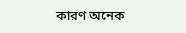কারণ অনেক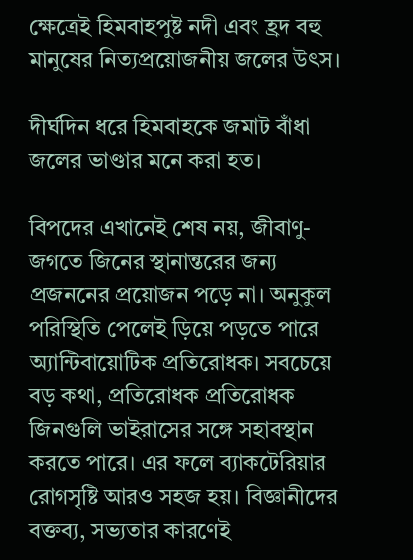ক্ষেত্রেই হিমবাহপুষ্ট নদী এবং হ্রদ বহু মানুষের নিত্যপ্রয়োজনীয় জলের উৎস।

দীর্ঘদিন ধরে হিমবাহকে জমাট বাঁধা জলের ভাণ্ডার মনে করা হত।

বিপদের এখানেই শেষ নয়, জীবাণু-জগতে জিনের স্থানান্তরের জন্য প্রজননের প্রয়োজন পড়ে না। অনুকুল পরিস্থিতি পেলেই ড়িয়ে পড়তে পারে অ্যান্টিবায়োটিক প্রতিরোধক। সবচেয়ে বড় কথা, প্রতিরোধক প্রতিরোধক জিনগুলি ভাইরাসের সঙ্গে সহাবস্থান করতে পারে। এর ফলে ব্যাকটেরিয়ার রোগসৃষ্টি আরও সহজ হয়। বিজ্ঞানীদের বক্তব্য, সভ্যতার কারণেই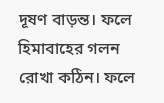দূষণ বাড়ন্ত। ফলে হিমাবাহের গলন রোখা কঠিন। ফলে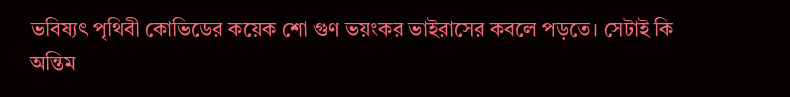ভবিষ্যৎ পৃথিবী কোভিডের কয়েক শো গুণ ভয়ংকর ভাইরাসের কবলে পড়তে। সেটাই কি অন্তিম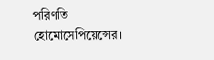পরিণতি হোমোসেপিয়েন্সের।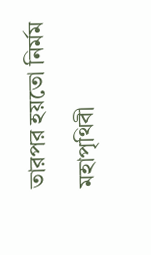তারপর হয়তো নির্মম মহাপৃথিবী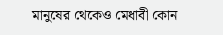মানুষের থেকেও মেধাবী কোন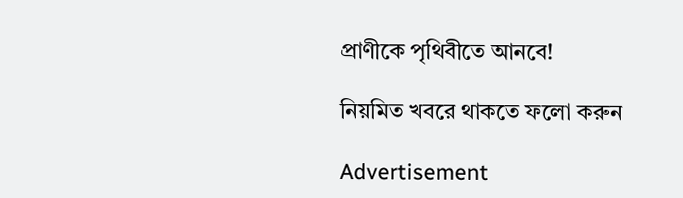প্রাণীকে পৃথিবীতে আনবে!

নিয়মিত খবরে থাকতে ফলো করুন

Advertisement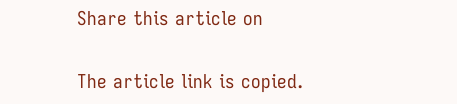Share this article on

The article link is copied.